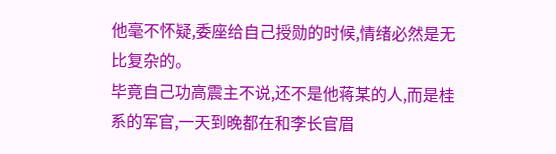他毫不怀疑,委座给自己授勋的时候,情绪必然是无比复杂的。
毕竟自己功高震主不说,还不是他蒋某的人,而是桂系的军官,一天到晚都在和李长官眉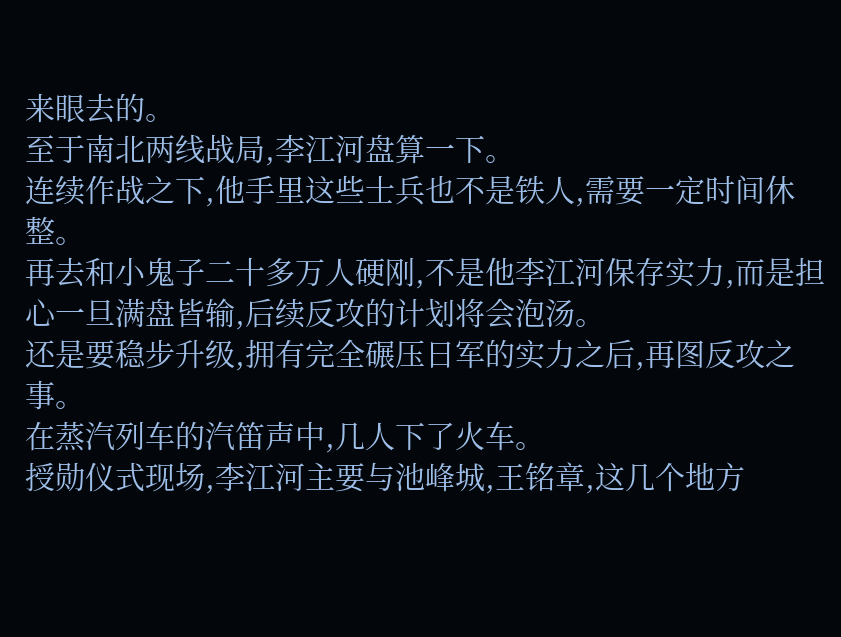来眼去的。
至于南北两线战局,李江河盘算一下。
连续作战之下,他手里这些士兵也不是铁人,需要一定时间休整。
再去和小鬼子二十多万人硬刚,不是他李江河保存实力,而是担心一旦满盘皆输,后续反攻的计划将会泡汤。
还是要稳步升级,拥有完全碾压日军的实力之后,再图反攻之事。
在蒸汽列车的汽笛声中,几人下了火车。
授勋仪式现场,李江河主要与池峰城,王铭章,这几个地方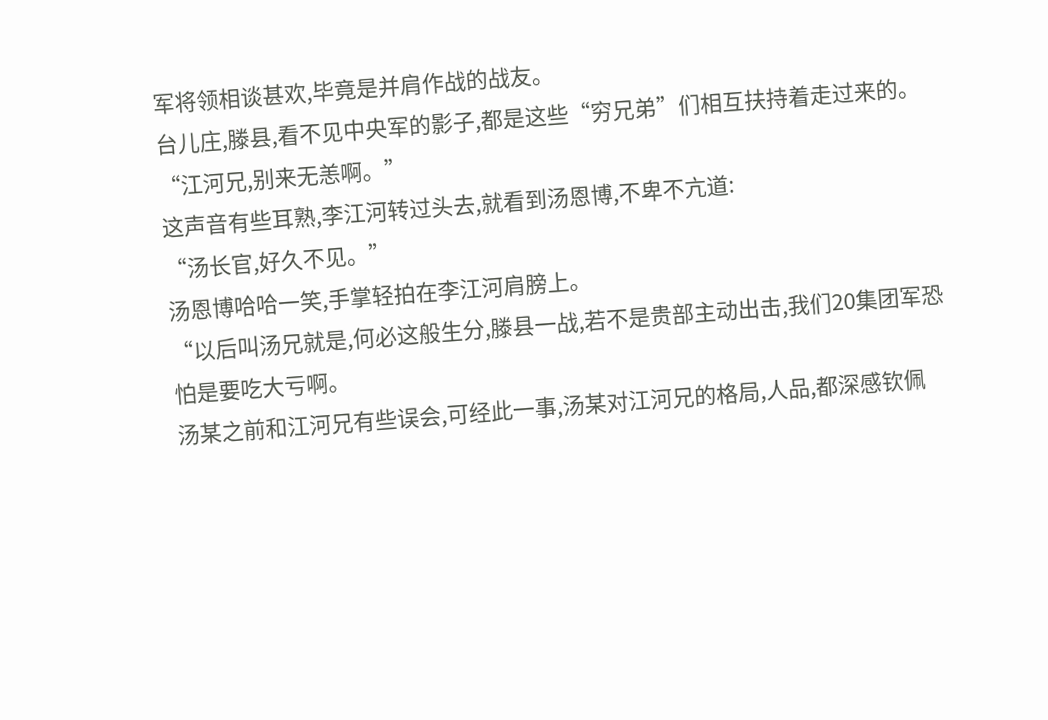军将领相谈甚欢,毕竟是并肩作战的战友。
台儿庄,滕县,看不见中央军的影子,都是这些“穷兄弟”们相互扶持着走过来的。
“江河兄,别来无恙啊。”
这声音有些耳熟,李江河转过头去,就看到汤恩博,不卑不亢道:
“汤长官,好久不见。”
汤恩博哈哈一笑,手掌轻拍在李江河肩膀上。
“以后叫汤兄就是,何必这般生分,滕县一战,若不是贵部主动出击,我们20集团军恐怕是要吃大亏啊。
汤某之前和江河兄有些误会,可经此一事,汤某对江河兄的格局,人品,都深感钦佩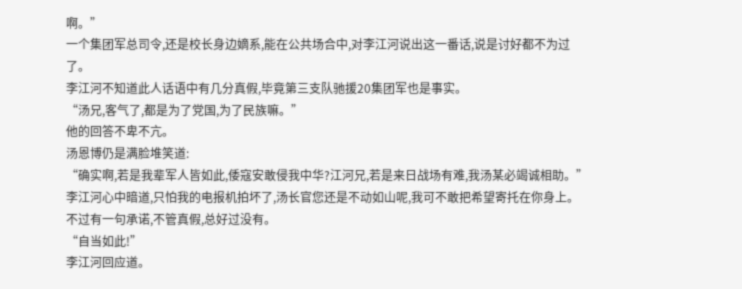啊。”
一个集团军总司令,还是校长身边嫡系,能在公共场合中,对李江河说出这一番话,说是讨好都不为过了。
李江河不知道此人话语中有几分真假,毕竟第三支队驰援20集团军也是事实。
“汤兄,客气了,都是为了党国,为了民族嘛。”
他的回答不卑不亢。
汤恩博仍是满脸堆笑道:
“确实啊,若是我辈军人皆如此,倭寇安敢侵我中华?江河兄,若是来日战场有难,我汤某必竭诚相助。”
李江河心中暗道,只怕我的电报机拍坏了,汤长官您还是不动如山呢,我可不敢把希望寄托在你身上。
不过有一句承诺,不管真假,总好过没有。
“自当如此!”
李江河回应道。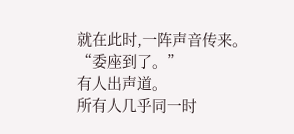就在此时,一阵声音传来。
“委座到了。”
有人出声道。
所有人几乎同一时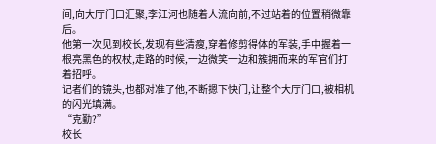间,向大厅门口汇聚,李江河也随着人流向前,不过站着的位置稍微靠后。
他第一次见到校长,发现有些清瘦,穿着修剪得体的军装,手中握着一根亮黑色的权杖,走路的时候,一边微笑一边和簇拥而来的军官们打着招呼。
记者们的镜头,也都对准了他,不断摁下快门,让整个大厅门口,被相机的闪光填满。
“克勤?”
校长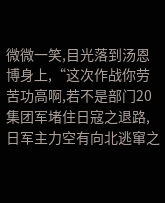微微一笑,目光落到汤恩博身上,“这次作战你劳苦功高啊,若不是部门20集团军堵住日寇之退路,日军主力空有向北逃窜之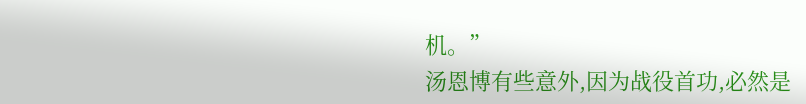机。”
汤恩博有些意外,因为战役首功,必然是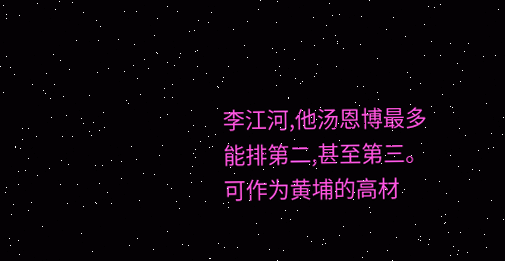李江河,他汤恩博最多能排第二,甚至第三。
可作为黄埔的高材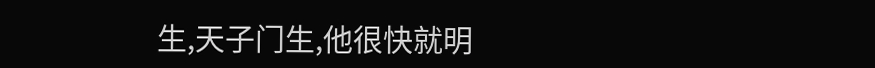生,天子门生,他很快就明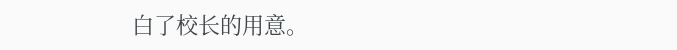白了校长的用意。